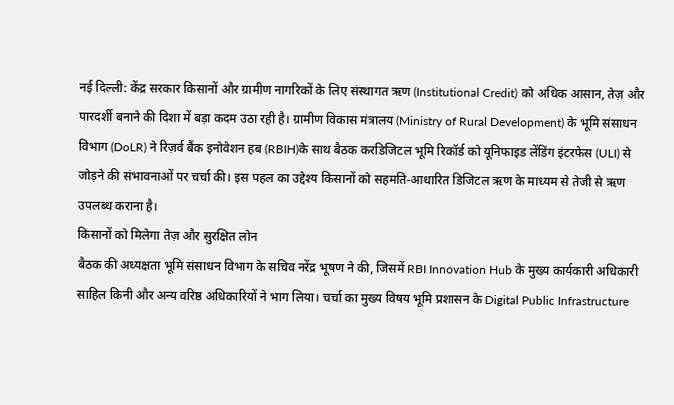नई दिल्ली: केंद्र सरकार किसानों और ग्रामीण नागरिकों के लिए संस्थागत ऋण (Institutional Credit) को अधिक आसान, तेज़ और पारदर्शी बनाने की दिशा में बड़ा कदम उठा रही है। ग्रामीण विकास मंत्रालय (Ministry of Rural Development) के भूमि संसाधन विभाग (DoLR) ने रिज़र्व बैंक इनोवेशन हब (RBIH)के साथ बैठक करडिजिटल भूमि रिकॉर्ड को यूनिफाइड लेंडिंग इंटरफेस (ULI) से जोड़ने की संभावनाओं पर चर्चा की। इस पहल का उद्देश्य किसानों को सहमति-आधारित डिजिटल ऋण के माध्यम से तेजी से ऋण उपलब्ध कराना है।
किसानों को मिलेगा तेज़ और सुरक्षित लोन
बैठक की अध्यक्षता भूमि संसाधन विभाग के सचिव नरेंद्र भूषण ने की, जिसमें RBI Innovation Hub के मुख्य कार्यकारी अधिकारी साहिल किनी और अन्य वरिष्ठ अधिकारियों ने भाग लिया। चर्चा का मुख्य विषय भूमि प्रशासन के Digital Public Infrastructure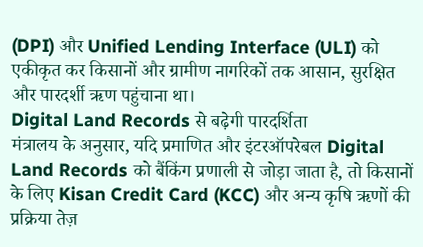(DPI) और Unified Lending Interface (ULI) को एकीकृत कर किसानों और ग्रामीण नागरिकों तक आसान, सुरक्षित और पारदर्शी ऋण पहुंचाना था।
Digital Land Records से बढ़ेगी पारदर्शिता
मंत्रालय के अनुसार, यदि प्रमाणित और इंटरऑपरेबल Digital Land Records को बैंकिंग प्रणाली से जोड़ा जाता है, तो किसानों के लिए Kisan Credit Card (KCC) और अन्य कृषि ऋणों की प्रक्रिया तेज़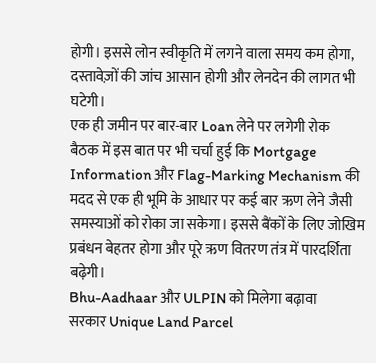होगी। इससे लोन स्वीकृति में लगने वाला समय कम होगा, दस्तावेज़ों की जांच आसान होगी और लेनदेन की लागत भी घटेगी।
एक ही जमीन पर बार-बार Loan लेने पर लगेगी रोक
बैठक में इस बात पर भी चर्चा हुई कि Mortgage Information और Flag-Marking Mechanism की मदद से एक ही भूमि के आधार पर कई बार ऋण लेने जैसी समस्याओं को रोका जा सकेगा। इससे बैंकों के लिए जोखिम प्रबंधन बेहतर होगा और पूरे ऋण वितरण तंत्र में पारदर्शिता बढ़ेगी।
Bhu-Aadhaar और ULPIN को मिलेगा बढ़ावा
सरकार Unique Land Parcel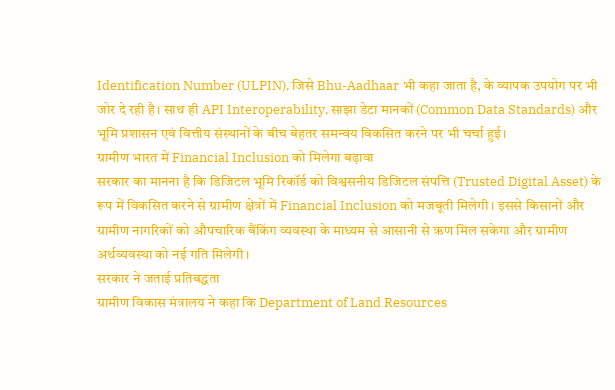Identification Number (ULPIN), जिसे Bhu-Aadhaar भी कहा जाता है, के व्यापक उपयोग पर भी जोर दे रही है। साथ ही API Interoperability, साझा डेटा मानकों (Common Data Standards) और भूमि प्रशासन एवं वित्तीय संस्थानों के बीच बेहतर समन्वय विकसित करने पर भी चर्चा हुई।
ग्रामीण भारत में Financial Inclusion को मिलेगा बढ़ावा
सरकार का मानना है कि डिजिटल भूमि रिकॉर्ड को विश्वसनीय डिजिटल संपत्ति (Trusted Digital Asset) के रूप में विकसित करने से ग्रामीण क्षेत्रों में Financial Inclusion को मजबूती मिलेगी। इससे किसानों और ग्रामीण नागरिकों को औपचारिक बैंकिंग व्यवस्था के माध्यम से आसानी से ऋण मिल सकेगा और ग्रामीण अर्थव्यवस्था को नई गति मिलेगी।
सरकार ने जताई प्रतिबद्धता
ग्रामीण विकास मंत्रालय ने कहा कि Department of Land Resources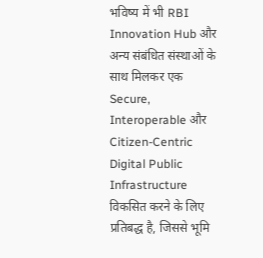भविष्य में भी RBI Innovation Hub और अन्य संबंधित संस्थाओं के साथ मिलकर एक Secure, Interoperable और Citizen-Centric Digital Public Infrastructure विकसित करने के लिए प्रतिबद्ध है, जिससे भूमि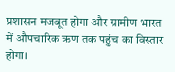प्रशासन मजबूत होगा और ग्रामीण भारत में औपचारिक ऋण तक पहुंच का विस्तार होगा।